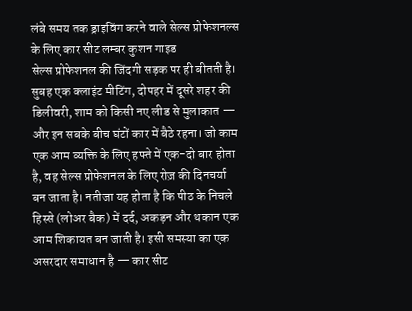लंबे समय तक ड्राइविंग करने वाले सेल्स प्रोफेशनल्स के लिए कार सीट लम्बर कुशन गाइड
सेल्स प्रोफेशनल की जिंदगी सड़क पर ही बीतती है। सुबह एक क्लाइंट मीटिंग, दोपहर में दूसरे शहर की डिलीवरी, शाम को किसी नए लीड से मुलाकात — और इन सबके बीच घंटों कार में बैठे रहना। जो काम एक आम व्यक्ति के लिए हफ्ते में एक-दो बार होता है, वह सेल्स प्रोफेशनल के लिए रोज़ की दिनचर्या बन जाता है। नतीजा यह होता है कि पीठ के निचले हिस्से (लोअर बैक) में दर्द, अकड़न और थकान एक आम शिकायत बन जाती है। इसी समस्या का एक असरदार समाधान है — कार सीट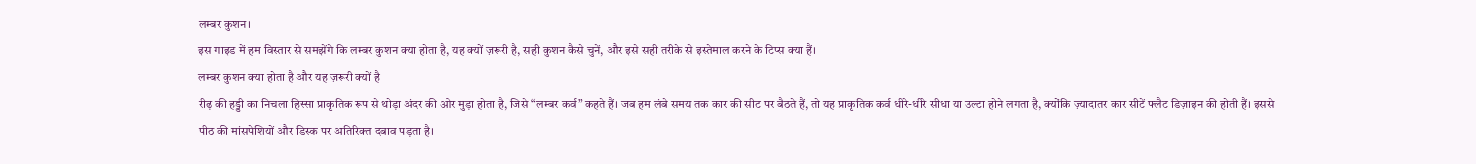लम्बर कुशन।
इस गाइड में हम विस्तार से समझेंगे कि लम्बर कुशन क्या होता है, यह क्यों ज़रूरी है, सही कुशन कैसे चुनें, और इसे सही तरीके से इस्तेमाल करने के टिप्स क्या हैं।
लम्बर कुशन क्या होता है और यह ज़रूरी क्यों है
रीढ़ की हड्डी का निचला हिस्सा प्राकृतिक रूप से थोड़ा अंदर की ओर मुड़ा होता है, जिसे “लम्बर कर्व” कहते हैं। जब हम लंबे समय तक कार की सीट पर बैठते हैं, तो यह प्राकृतिक कर्व धीरे-धीरे सीधा या उल्टा होने लगता है, क्योंकि ज़्यादातर कार सीटें फ्लैट डिज़ाइन की होती हैं। इससे पीठ की मांसपेशियों और डिस्क पर अतिरिक्त दबाव पड़ता है।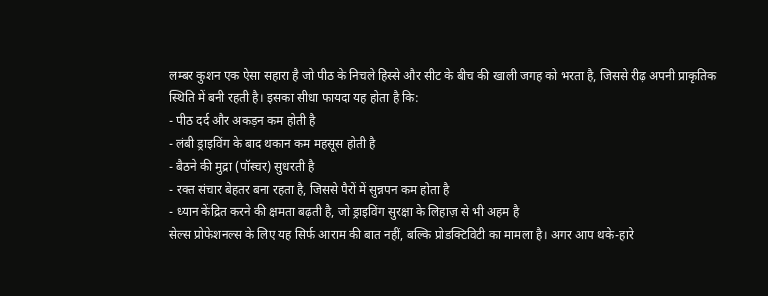लम्बर कुशन एक ऐसा सहारा है जो पीठ के निचले हिस्से और सीट के बीच की खाली जगह को भरता है, जिससे रीढ़ अपनी प्राकृतिक स्थिति में बनी रहती है। इसका सीधा फायदा यह होता है कि:
- पीठ दर्द और अकड़न कम होती है
- लंबी ड्राइविंग के बाद थकान कम महसूस होती है
- बैठने की मुद्रा (पॉस्चर) सुधरती है
- रक्त संचार बेहतर बना रहता है, जिससे पैरों में सुन्नपन कम होता है
- ध्यान केंद्रित करने की क्षमता बढ़ती है, जो ड्राइविंग सुरक्षा के लिहाज़ से भी अहम है
सेल्स प्रोफेशनल्स के लिए यह सिर्फ आराम की बात नहीं, बल्कि प्रोडक्टिविटी का मामला है। अगर आप थके-हारे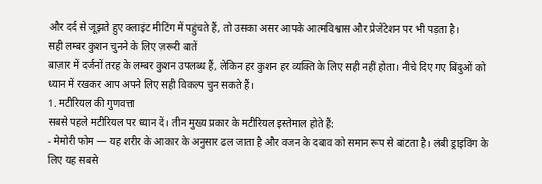और दर्द से जूझते हुए क्लाइंट मीटिंग में पहुंचते हैं, तो उसका असर आपके आत्मविश्वास और प्रेजेंटेशन पर भी पड़ता है।
सही लम्बर कुशन चुनने के लिए ज़रूरी बातें
बाज़ार में दर्जनों तरह के लम्बर कुशन उपलब्ध हैं, लेकिन हर कुशन हर व्यक्ति के लिए सही नहीं होता। नीचे दिए गए बिंदुओं को ध्यान में रखकर आप अपने लिए सही विकल्प चुन सकते हैं।
1. मटीरियल की गुणवत्ता
सबसे पहले मटीरियल पर ध्यान दें। तीन मुख्य प्रकार के मटीरियल इस्तेमाल होते हैं:
- मेमोरी फोम — यह शरीर के आकार के अनुसार ढल जाता है और वजन के दबाव को समान रूप से बांटता है। लंबी ड्राइविंग के लिए यह सबसे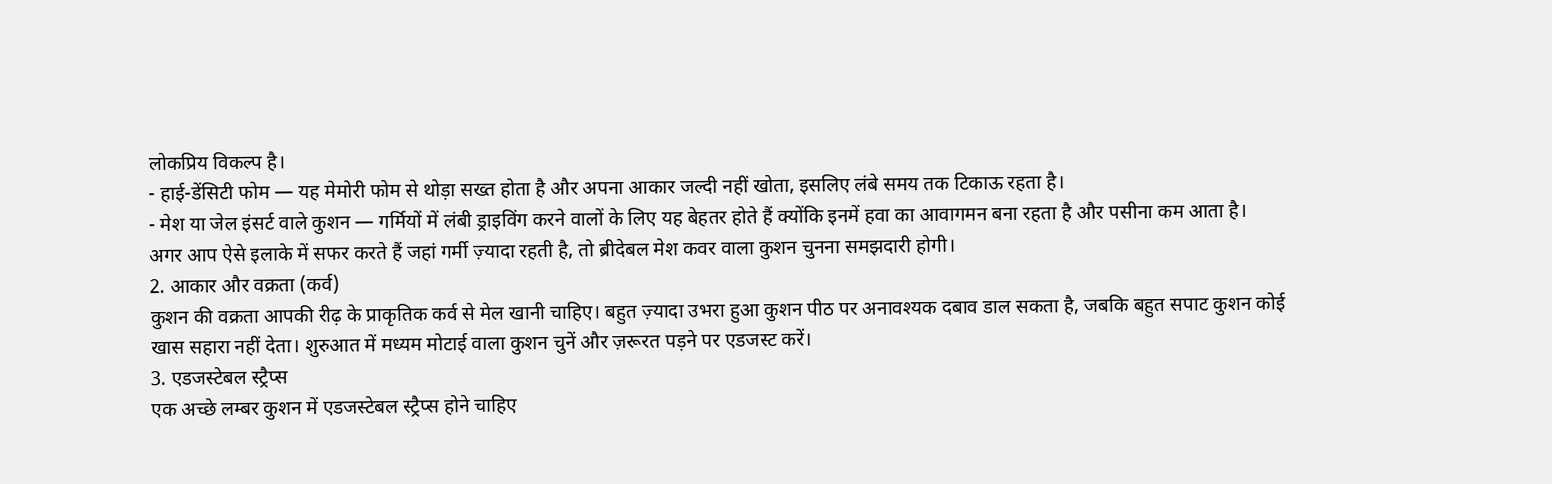लोकप्रिय विकल्प है।
- हाई-डेंसिटी फोम — यह मेमोरी फोम से थोड़ा सख्त होता है और अपना आकार जल्दी नहीं खोता, इसलिए लंबे समय तक टिकाऊ रहता है।
- मेश या जेल इंसर्ट वाले कुशन — गर्मियों में लंबी ड्राइविंग करने वालों के लिए यह बेहतर होते हैं क्योंकि इनमें हवा का आवागमन बना रहता है और पसीना कम आता है।
अगर आप ऐसे इलाके में सफर करते हैं जहां गर्मी ज़्यादा रहती है, तो ब्रीदेबल मेश कवर वाला कुशन चुनना समझदारी होगी।
2. आकार और वक्रता (कर्व)
कुशन की वक्रता आपकी रीढ़ के प्राकृतिक कर्व से मेल खानी चाहिए। बहुत ज़्यादा उभरा हुआ कुशन पीठ पर अनावश्यक दबाव डाल सकता है, जबकि बहुत सपाट कुशन कोई खास सहारा नहीं देता। शुरुआत में मध्यम मोटाई वाला कुशन चुनें और ज़रूरत पड़ने पर एडजस्ट करें।
3. एडजस्टेबल स्ट्रैप्स
एक अच्छे लम्बर कुशन में एडजस्टेबल स्ट्रैप्स होने चाहिए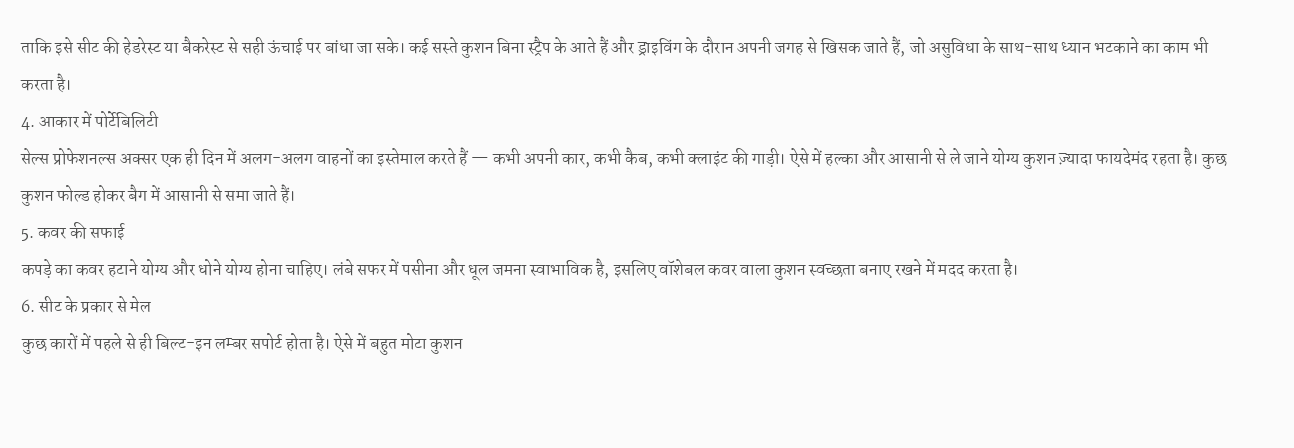ताकि इसे सीट की हेडरेस्ट या बैकरेस्ट से सही ऊंचाई पर बांधा जा सके। कई सस्ते कुशन बिना स्ट्रैप के आते हैं और ड्राइविंग के दौरान अपनी जगह से खिसक जाते हैं, जो असुविधा के साथ-साथ ध्यान भटकाने का काम भी करता है।
4. आकार में पोर्टेबिलिटी
सेल्स प्रोफेशनल्स अक्सर एक ही दिन में अलग-अलग वाहनों का इस्तेमाल करते हैं — कभी अपनी कार, कभी कैब, कभी क्लाइंट की गाड़ी। ऐसे में हल्का और आसानी से ले जाने योग्य कुशन ज़्यादा फायदेमंद रहता है। कुछ कुशन फोल्ड होकर बैग में आसानी से समा जाते हैं।
5. कवर की सफाई
कपड़े का कवर हटाने योग्य और धोने योग्य होना चाहिए। लंबे सफर में पसीना और धूल जमना स्वाभाविक है, इसलिए वॉशेबल कवर वाला कुशन स्वच्छता बनाए रखने में मदद करता है।
6. सीट के प्रकार से मेल
कुछ कारों में पहले से ही बिल्ट-इन लम्बर सपोर्ट होता है। ऐसे में बहुत मोटा कुशन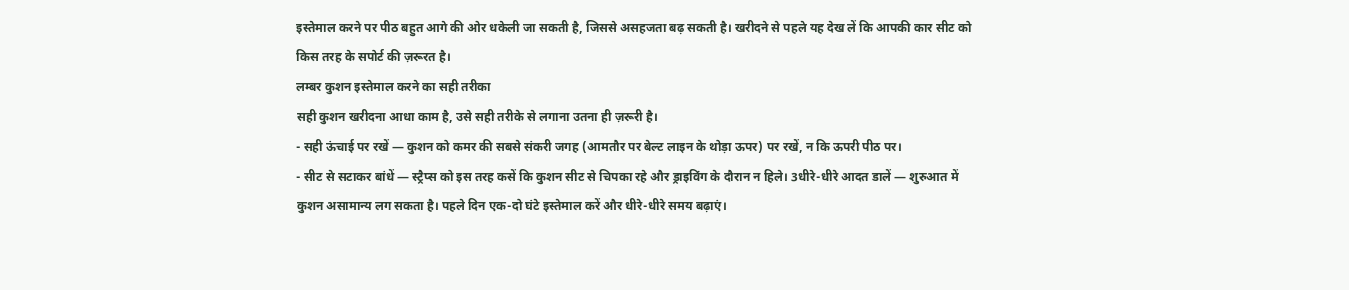इस्तेमाल करने पर पीठ बहुत आगे की ओर धकेली जा सकती है, जिससे असहजता बढ़ सकती है। खरीदने से पहले यह देख लें कि आपकी कार सीट को किस तरह के सपोर्ट की ज़रूरत है।
लम्बर कुशन इस्तेमाल करने का सही तरीका
सही कुशन खरीदना आधा काम है, उसे सही तरीके से लगाना उतना ही ज़रूरी है।
- सही ऊंचाई पर रखें — कुशन को कमर की सबसे संकरी जगह (आमतौर पर बेल्ट लाइन के थोड़ा ऊपर) पर रखें, न कि ऊपरी पीठ पर।
- सीट से सटाकर बांधें — स्ट्रैप्स को इस तरह कसें कि कुशन सीट से चिपका रहे और ड्राइविंग के दौरान न हिले। 3धीरे-धीरे आदत डालें — शुरुआत में कुशन असामान्य लग सकता है। पहले दिन एक-दो घंटे इस्तेमाल करें और धीरे-धीरे समय बढ़ाएं।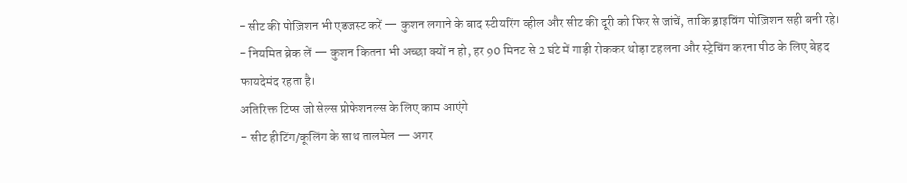- सीट की पोज़िशन भी एडजस्ट करें — कुशन लगाने के बाद स्टीयरिंग व्हील और सीट की दूरी को फिर से जांचें, ताकि ड्राइविंग पोज़िशन सही बनी रहे।
- नियमित ब्रेक लें — कुशन कितना भी अच्छा क्यों न हो, हर 90 मिनट से 2 घंटे में गाड़ी रोककर थोड़ा टहलना और स्ट्रेचिंग करना पीठ के लिए बेहद फायदेमंद रहता है।
अतिरिक्त टिप्स जो सेल्स प्रोफेशनल्स के लिए काम आएंगे
- सीट हीटिंग/कूलिंग के साथ तालमेल — अगर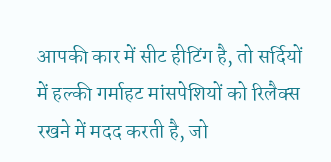आपकी कार में सीट हीटिंग है, तो सर्दियों में हल्की गर्माहट मांसपेशियों को रिलैक्स रखने में मदद करती है, जो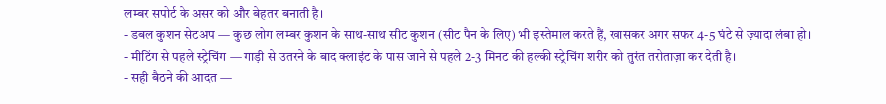लम्बर सपोर्ट के असर को और बेहतर बनाती है।
- डबल कुशन सेटअप — कुछ लोग लम्बर कुशन के साथ-साथ सीट कुशन (सीट पैन के लिए) भी इस्तेमाल करते हैं, खासकर अगर सफर 4-5 घंटे से ज़्यादा लंबा हो।
- मीटिंग से पहले स्ट्रेचिंग — गाड़ी से उतरने के बाद क्लाइंट के पास जाने से पहले 2-3 मिनट की हल्की स्ट्रेचिंग शरीर को तुरंत तरोताज़ा कर देती है।
- सही बैठने की आदत —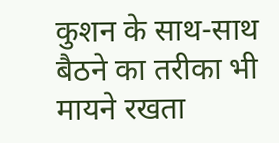कुशन के साथ-साथ बैठने का तरीका भी मायने रखता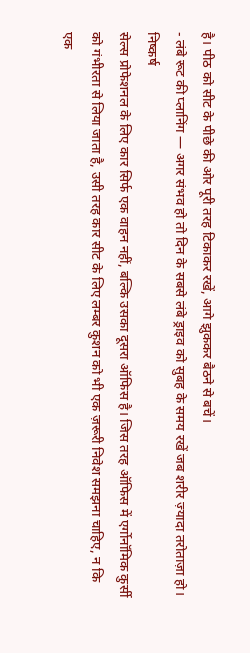है। पीठ को सीट के पीछे की ओर पूरी तरह टिकाकर रखें, आगे झुककर बैठने से बचें।
- लंबे रूट की प्लानिंग — अगर संभव हो तो दिन के सबसे लंबे ड्राइव को सुबह के समय रखें जब शरीर ज़्यादा तरोताज़ा हो।
निष्कर्ष
सेल्स प्रोफेशनल के लिए कार सिर्फ एक वाहन नहीं, बल्कि उसका दूसरा ऑफिस है। जिस तरह ऑफिस में एर्गोनॉमिक कुर्सी को गंभीरता से लिया जाता है, उसी तरह कार सीट के लिए लम्बर कुशन को भी एक ज़रूरी निवेश समझना चाहिए, न कि एक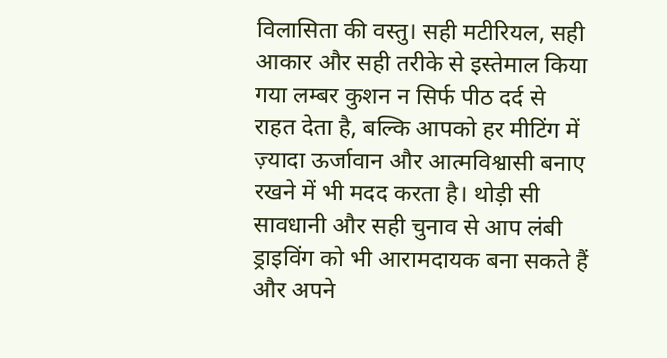विलासिता की वस्तु। सही मटीरियल, सही आकार और सही तरीके से इस्तेमाल किया गया लम्बर कुशन न सिर्फ पीठ दर्द से राहत देता है, बल्कि आपको हर मीटिंग में ज़्यादा ऊर्जावान और आत्मविश्वासी बनाए रखने में भी मदद करता है। थोड़ी सी सावधानी और सही चुनाव से आप लंबी ड्राइविंग को भी आरामदायक बना सकते हैं और अपने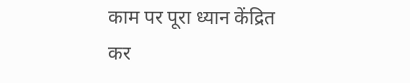काम पर पूरा ध्यान केंद्रित कर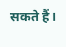सकते हैं।